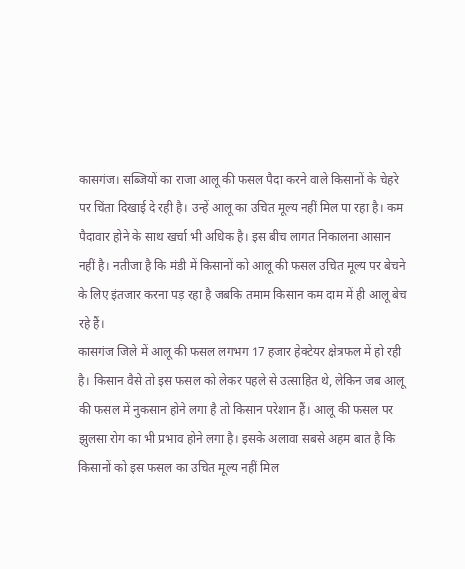कासगंज। सब्जियों का राजा आलू की फसल पैदा करने वाले किसानों के चेहरे पर चिंता दिखाई दे रही है। उन्हें आलू का उचित मूल्य नहीं मिल पा रहा है। कम पैदावार होने के साथ खर्चा भी अधिक है। इस बीच लागत निकालना आसान नहीं है। नतीजा है कि मंडी में किसानों को आलू की फसल उचित मूल्य पर बेचने के लिए इंतजार करना पड़ रहा है जबकि तमाम किसान कम दाम में ही आलू बेच रहे हैं।
कासगंज जिले में आलू की फसल लगभग 17 हजार हेक्टेयर क्षेत्रफल में हो रही है। किसान वैसे तो इस फसल को लेकर पहले से उत्साहित थे, लेकिन जब आलू की फसल में नुकसान होने लगा है तो किसान परेशान हैं। आलू की फसल पर झुलसा रोग का भी प्रभाव होने लगा है। इसके अलावा सबसे अहम बात है कि किसानों को इस फसल का उचित मूल्य नहीं मिल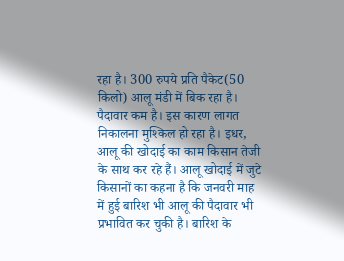रहा है। 300 रुपये प्रति पैकेट(50 किलो) आलू मंडी में बिक रहा है। पैदावार कम है। इस कारण लागत निकालना मुश्किल हो रहा है। इधर, आलू की खोदाई का काम किसान तेजी के साथ कर रहे हैं। आलू खोदाई में जुटे किसानों का कहना है कि जनवरी माह में हुई बारिश भी आलू की पैदावार भी प्रभावित कर चुकी है। बारिश के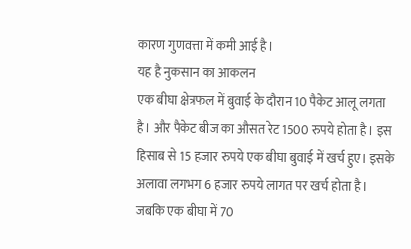कारण गुणवत्ता में कमी आई है।
यह है नुकसान का आकलन
एक बीघा क्षेत्रफल में बुवाई के दौरान 10 पैकेट आलू लगता है। और पैकेट बीज का औसत रेट 1500 रुपये होता है। इस हिसाब से 15 हजार रुपये एक बीघा बुवाई में खर्च हुए। इसके अलावा लगभग 6 हजार रुपये लागत पर खर्च होता है। जबकि एक बीघा में 70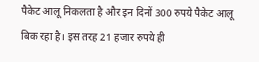पैकेट आलू निकलता है और इन दिनों 300 रुपये पैकेट आलू बिक रहा है। इस तरह 21 हजार रुपये ही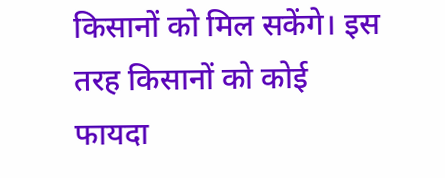किसानों को मिल सकेंगे। इस तरह किसानों को कोई फायदा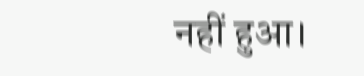नहीं हुआ।